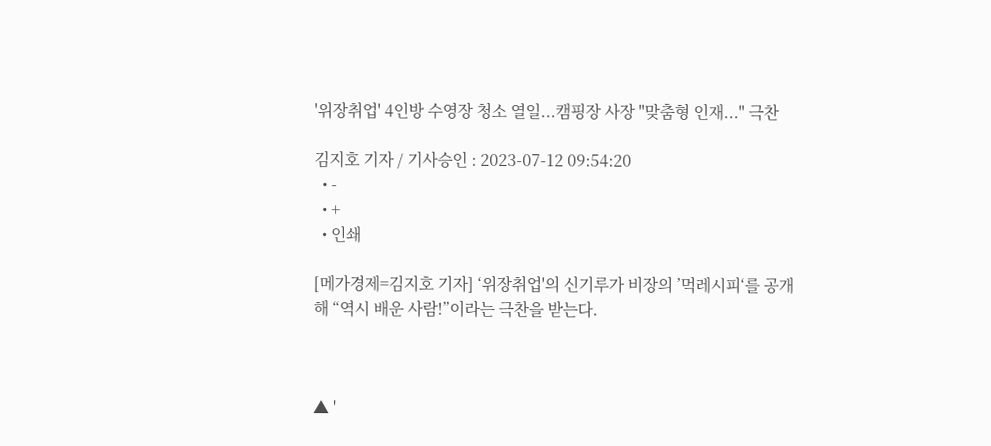'위장취업' 4인방 수영장 청소 열일...캠핑장 사장 "맞춤형 인재..." 극찬

김지호 기자 / 기사승인 : 2023-07-12 09:54:20
  • -
  • +
  • 인쇄

[메가경제=김지호 기자] ‘위장취업'의 신기루가 비장의 ’먹레시피‘를 공개해 “역시 배운 사람!”이라는 극찬을 받는다.



▲ '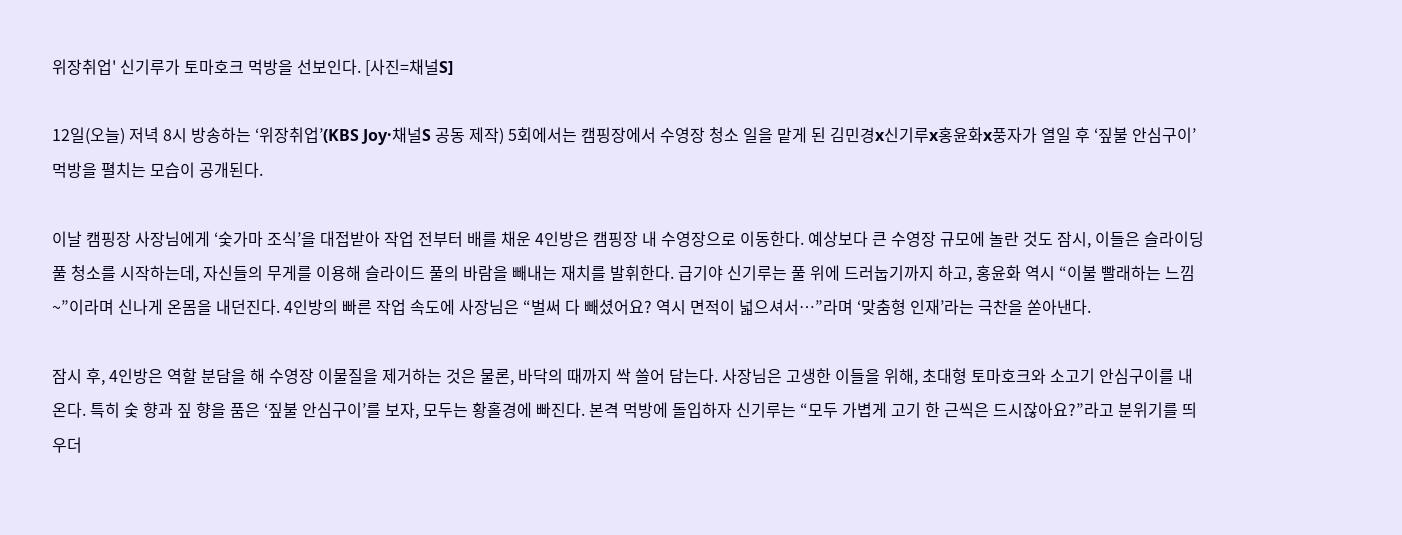위장취업' 신기루가 토마호크 먹방을 선보인다. [사진=채널S]

12일(오늘) 저녁 8시 방송하는 ‘위장취업’(KBS Joy·채널S 공동 제작) 5회에서는 캠핑장에서 수영장 청소 일을 맡게 된 김민경x신기루x홍윤화x풍자가 열일 후 ‘짚불 안심구이’ 먹방을 펼치는 모습이 공개된다.

이날 캠핑장 사장님에게 ‘숯가마 조식’을 대접받아 작업 전부터 배를 채운 4인방은 캠핑장 내 수영장으로 이동한다. 예상보다 큰 수영장 규모에 놀란 것도 잠시, 이들은 슬라이딩 풀 청소를 시작하는데, 자신들의 무게를 이용해 슬라이드 풀의 바람을 빼내는 재치를 발휘한다. 급기야 신기루는 풀 위에 드러눕기까지 하고, 홍윤화 역시 “이불 빨래하는 느낌~”이라며 신나게 온몸을 내던진다. 4인방의 빠른 작업 속도에 사장님은 “벌써 다 빼셨어요? 역시 면적이 넓으셔서…”라며 ‘맞춤형 인재’라는 극찬을 쏟아낸다.

잠시 후, 4인방은 역할 분담을 해 수영장 이물질을 제거하는 것은 물론, 바닥의 때까지 싹 쓸어 담는다. 사장님은 고생한 이들을 위해, 초대형 토마호크와 소고기 안심구이를 내온다. 특히 숯 향과 짚 향을 품은 ‘짚불 안심구이’를 보자, 모두는 황홀경에 빠진다. 본격 먹방에 돌입하자 신기루는 “모두 가볍게 고기 한 근씩은 드시잖아요?”라고 분위기를 띄우더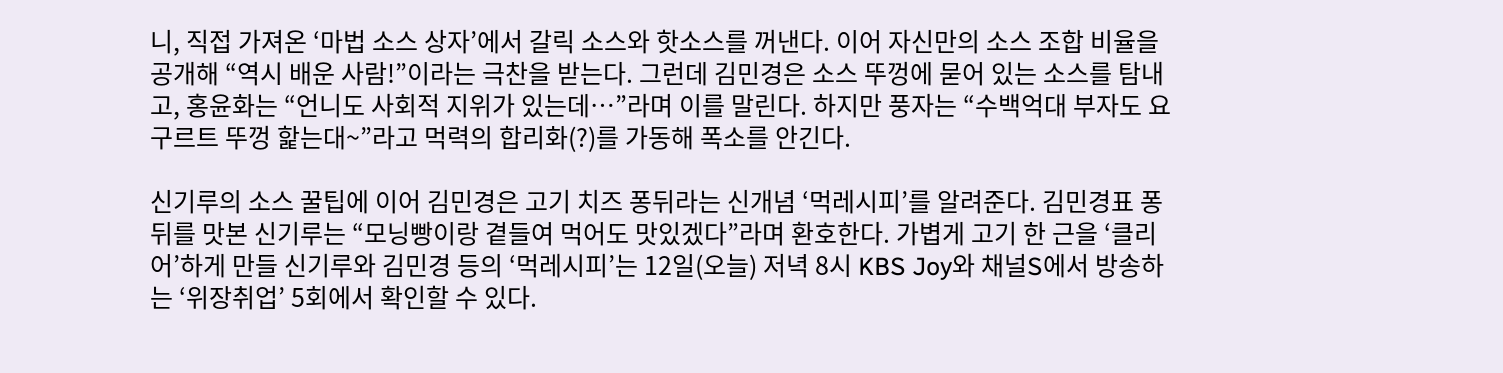니, 직접 가져온 ‘마법 소스 상자’에서 갈릭 소스와 핫소스를 꺼낸다. 이어 자신만의 소스 조합 비율을 공개해 “역시 배운 사람!”이라는 극찬을 받는다. 그런데 김민경은 소스 뚜껑에 묻어 있는 소스를 탐내고, 홍윤화는 “언니도 사회적 지위가 있는데…”라며 이를 말린다. 하지만 풍자는 “수백억대 부자도 요구르트 뚜껑 핥는대~”라고 먹력의 합리화(?)를 가동해 폭소를 안긴다.

신기루의 소스 꿀팁에 이어 김민경은 고기 치즈 퐁뒤라는 신개념 ‘먹레시피’를 알려준다. 김민경표 퐁뒤를 맛본 신기루는 “모닝빵이랑 곁들여 먹어도 맛있겠다”라며 환호한다. 가볍게 고기 한 근을 ‘클리어’하게 만들 신기루와 김민경 등의 ‘먹레시피’는 12일(오늘) 저녁 8시 KBS Joy와 채널S에서 방송하는 ‘위장취업’ 5회에서 확인할 수 있다.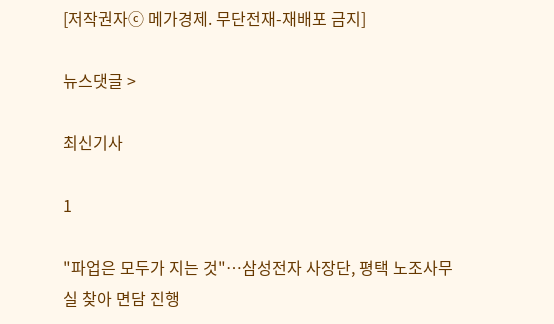[저작권자ⓒ 메가경제. 무단전재-재배포 금지]

뉴스댓글 >

최신기사

1

"파업은 모두가 지는 것"…삼성전자 사장단, 평택 노조사무실 찾아 면담 진행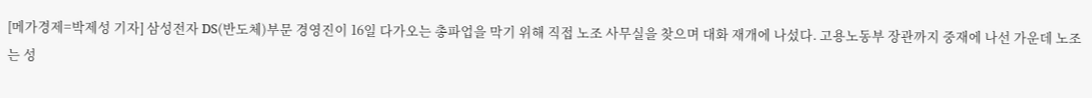[메가경제=박제성 기자] 삼성전자 DS(반도체)부문 경영진이 16일 다가오는 총파업을 막기 위해 직접 노조 사무실을 찾으며 대화 재개에 나섰다. 고용노동부 장관까지 중재에 나선 가운데 노조는 성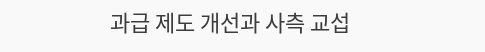과급 제도 개선과 사측 교섭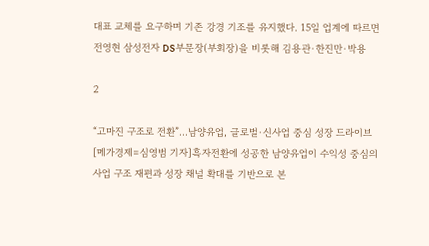대표 교체를 요구하며 기존 강경 기조를 유지했다. 15일 업계에 따르면 전영현 삼성전자 DS부문장(부회장)을 비롯해 김용관·한진만·박용

2

“고마진 구조로 전환”...남양유업, 글로벌·신사업 중심 성장 드라이브
[메가경제=심영범 기자]흑자전환에 성공한 남양유업이 수익성 중심의 사업 구조 재편과 성장 채널 확대를 기반으로 본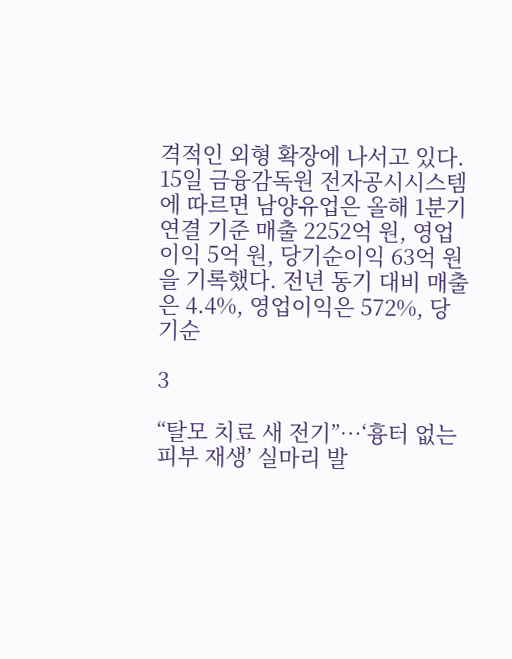격적인 외형 확장에 나서고 있다. 15일 금융감독원 전자공시시스템에 따르면 남양유업은 올해 1분기 연결 기준 매출 2252억 원, 영업이익 5억 원, 당기순이익 63억 원을 기록했다. 전년 동기 대비 매출은 4.4%, 영업이익은 572%, 당기순

3

“탈모 치료 새 전기”…‘흉터 없는 피부 재생’ 실마리 발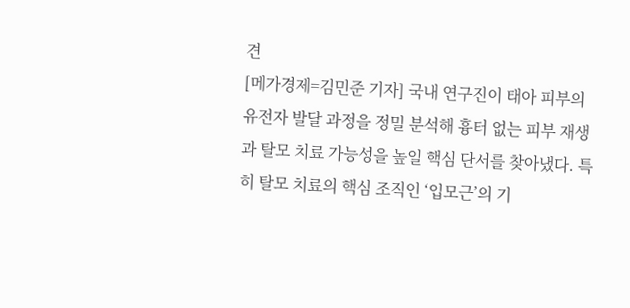견
[메가경제=김민준 기자] 국내 연구진이 태아 피부의 유전자 발달 과정을 정밀 분석해 흉터 없는 피부 재생과 탈모 치료 가능성을 높일 핵심 단서를 찾아냈다. 특히 탈모 치료의 핵심 조직인 ‘입모근’의 기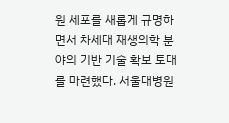원 세포를 새롭게 규명하면서 차세대 재생의학 분야의 기반 기술 확보 토대를 마련했다. 서울대병원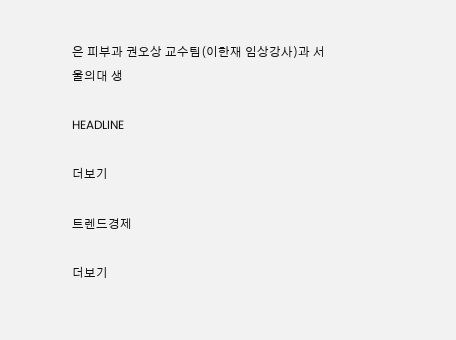은 피부과 권오상 교수팀(이한재 임상강사)과 서울의대 생

HEADLINE

더보기

트렌드경제

더보기